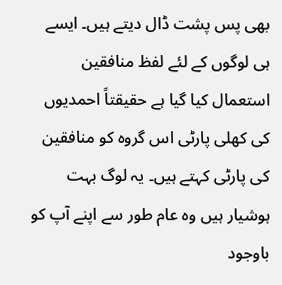بھی پس پشت ڈال دیتے ہیں۔ ایسے ہی لوگوں کے لئے لفظ منافقین استعمال کیا گیا ہے حقیقتاً احمدیوں کی کھلی پارٹی اس گروہ کو منافقین کی پارٹی کہتے ہیں۔ یہ لوگ بہت ہوشیار ہیں وہ عام طور سے اپنے آپ کو باوجود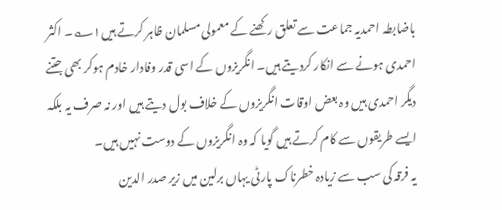باضابطہ احمدیہ جماعت سے تعلق رکھنے کے معمولی مسلمان ظاہر کرتے ہیں۱؎۔ اکثر احمدی ہونے سے انکار کردیتے ہیں۔ انگریزوں کے اسی قدر وفادار خادم ہوکر بھی جتنے دیگر احمدی ہیں وہ بعض اوقات انگریزوں کے خلاف بول دیتے ہیں اور نہ صرف یہ بلکہ ایسے طریقوں سے کام کرتے ہیں گویا کہ وہ انگریزوں کے دوست نہیں ہیں۔
یہ فرقہ کی سب سے زیادہ خطرناک پارٹی یہاں برلین میں زیر صدر الدین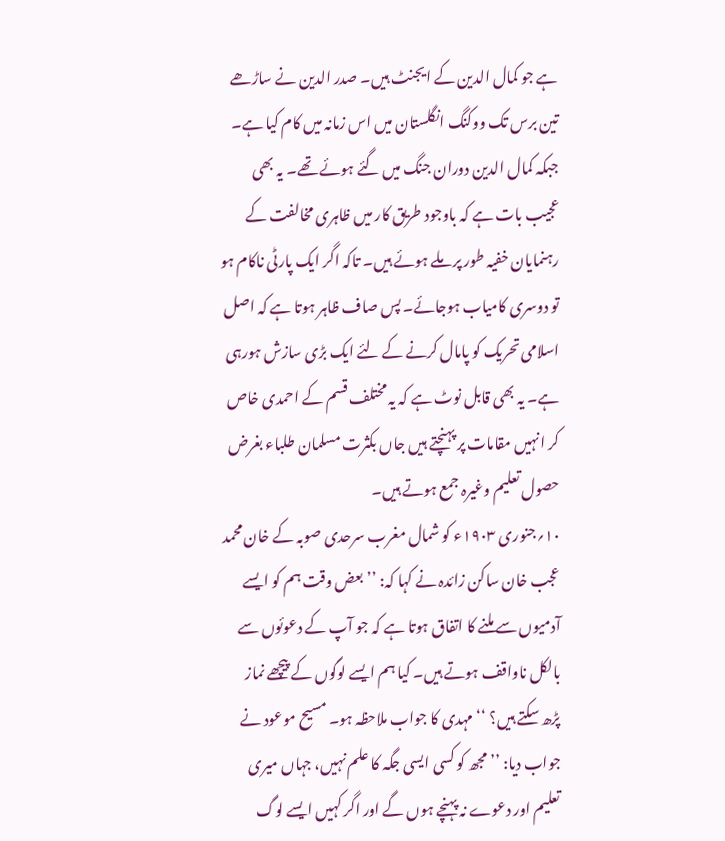ہے جو کمال الدین کے ایجنٹ ہیں۔ صدر الدین نے ساڑھے تین برس تک ووکنگ انگلستان میں اس زمانہ میں کام کیا ہے۔ جبکہ کمال الدین دوران جنگ میں گئے ہوئے تھے۔ یہ بھی عجیب بات ہے کہ باوجود طریق کار میں ظاہری مخالفت کے رہنمایان خفیہ طور پر ملے ہوئے ہیں۔ تاکہ اگر ایک پارٹی ناکام ہو تو دوسری کامیاب ہوجائے۔ پس صاف ظاہر ہوتا ہے کہ اصل اسلامی تحریک کو پامال کرنے کے لئے ایک بڑی سازش ہورہی ہے۔ یہ بھی قابل نوٹ ہے کہ یہ مختلف قسم کے احمدی خاص کر انہیں مقامات پر پہنچتے ہیں جاں بکثرت مسلمان طلباء بغرض حصول تعلیم وغیرہ جمع ہوتے ہیں۔
۱۰؍جنوری ۱۹۰۳ء کو شمال مغرب سرحدی صوبہ کے خان محمد عجب خان ساکن زائدہ نے کہا کہ: ’’بعض وقت ہم کو ایسے آدمیوں سے ملنے کا اتفاق ہوتا ہے کہ جو آپ کے دعوئوں سے بالکل ناواقف ہوتے ہیں۔ کیا ہم ایسے لوگوں کے پیچھے نماز پڑھ سکتے ہیں؟ ‘‘ مہدی کا جواب ملاحظہ ہو۔ مسیح موعود نے جواب دیا: ’’مجھ کو کسی ایسی جگہ کا علم نہیں، جہاں میری تعلیم اور دعوے نہ پہنچے ہوں گے اور اگر کہیں ایسے لوگ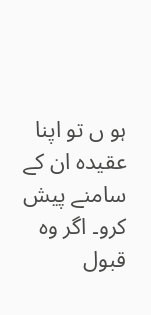ہو ں تو اپنا عقیدہ ان کے سامنے پیش کرو۔ اگر وہ قبول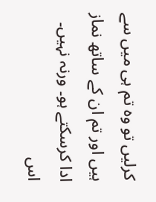کرلیں تو وہ تم ہی میں سے ہیں اور تم ان کے ساتھ نماز ادا کرسکتے ہو۔ ورنہ نہیں۔ اس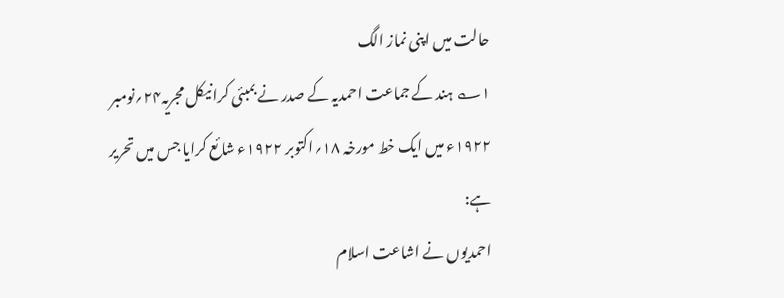حالت میں اپنی نماز الگ
۱؎ ہند کے جماعت احمدیہ کے صدر نے بمبئی کرانیکل مجریہ۲۴؍نومبر ۱۹۲۲ء میں ایک خط مورخہ ۱۸؍اکتوبر ۱۹۲۲ء شائع کرایا جس میں تحریر ہے:
احمدیوں نے اشاعت اسلام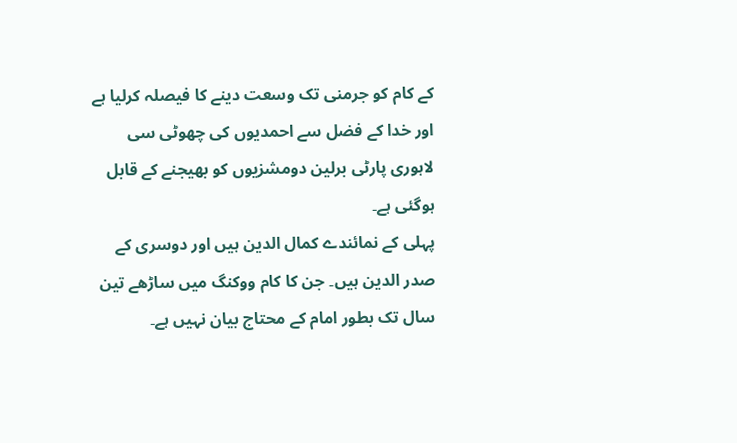کے کام کو جرمنی تک وسعت دینے کا فیصلہ کرلیا ہے اور خدا کے فضل سے احمدیوں کی چھوٹی سی لاہوری پارٹی برلین دومشزیوں کو بھیجنے کے قابل ہوگئی ہے۔
پہلی کے نمائندے کمال الدین ہیں اور دوسری کے صدر الدین ہیں۔ جن کا کام ووکنگ میں ساڑھے تین سال تک بطور امام کے محتاج بیان نہیں ہے۔